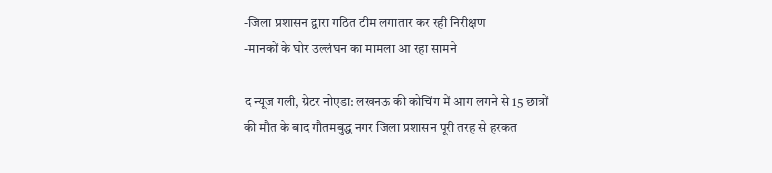-जिला प्रशासन द्वारा गठित टीम लगातार कर रही निरीक्षण
-मानकों के घोर उल्‍लंघन का मामला आ रहा सामने

द न्‍यूज गली, ग्रेटर नोएडा: लखनऊ की कोचिंग में आग लगने से 15 छात्रों की मौत के बाद गौतमबुद्ध नगर जिला प्रशासन पूरी तरह से हरकत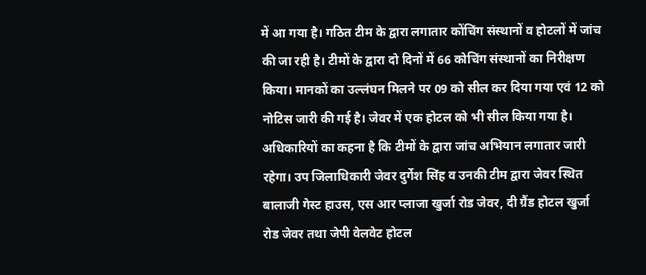में आ गया है। गठित टीम के द्वारा लगातार कोंचिंग संस्‍थानों व होटलों में जांच की जा रही है। टीमों के द्वारा दो दिनों में 66 कोचिंग संस्थानों का निरीक्षण किया। मानकों का उल्‍लंघन मिलने पर 09 को सील कर दिया गया एवं 12 को नोटिस जारी की गई है। जेवर में एक होटल को भी सील किया गया है। अधिकारियों का कहना है कि टीमों के द्वारा जांच अभियान लगातार जारी रहेगा। उप जिलाधिकारी जेवर दुर्गेश सिंह व उनकी टीम द्वारा जेवर स्थित बालाजी गेस्ट हाउस, एस आर प्लाजा खुर्जा रोड जेवर, दी ग्रैंड होटल खुर्जा रोड जेवर तथा जेपी वेलवेट होटल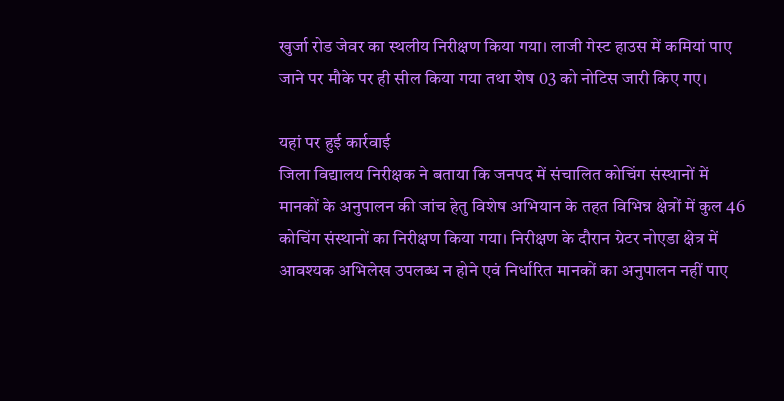खुर्जा रोड जेवर का स्थलीय निरीक्षण किया गया। लाजी गेस्ट हाउस में कमियां पाए जाने पर मौके पर ही सील किया गया तथा शेष 03 को नोटिस जारी किए गए।

यहां पर हुई कार्रवाई
जिला विद्यालय निरीक्षक ने बताया कि जनपद में संचालित कोचिंग संस्थानों में मानकों के अनुपालन की जांच हेतु विशेष अभियान के तहत विभिन्न क्षेत्रों में कुल 46 कोचिंग संस्थानों का निरीक्षण किया गया। निरीक्षण के दौरान ग्रेटर नोएडा क्षेत्र में आवश्यक अभिलेख उपलब्ध न होने एवं निर्धारित मानकों का अनुपालन नहीं पाए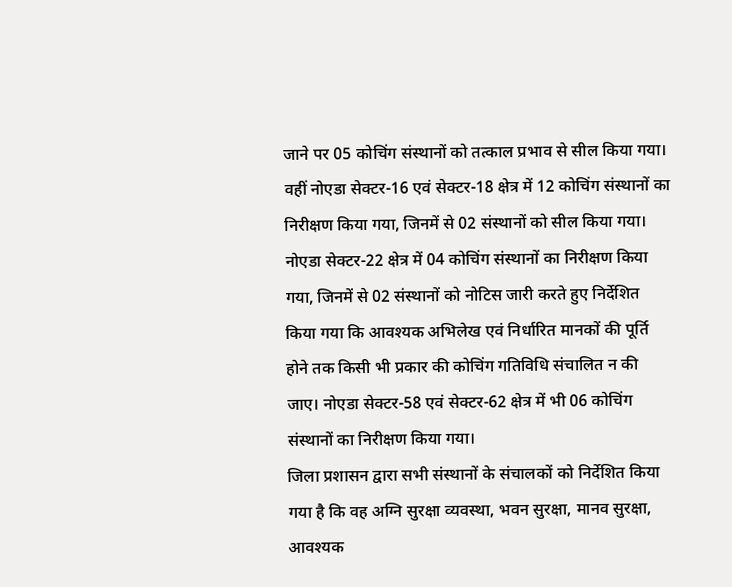जाने पर 05 कोचिंग संस्थानों को तत्काल प्रभाव से सील किया गया। वहीं नोएडा सेक्टर-16 एवं सेक्टर-18 क्षेत्र में 12 कोचिंग संस्थानों का निरीक्षण किया गया, जिनमें से 02 संस्थानों को सील किया गया। नोएडा सेक्टर-22 क्षेत्र में 04 कोचिंग संस्थानों का निरीक्षण किया गया, जिनमें से 02 संस्थानों को नोटिस जारी करते हुए निर्देशित किया गया कि आवश्यक अभिलेख एवं निर्धारित मानकों की पूर्ति होने तक किसी भी प्रकार की कोचिंग गतिविधि संचालित न की जाए। नोएडा सेक्टर-58 एवं सेक्टर-62 क्षेत्र में भी 06 कोचिंग संस्थानों का निरीक्षण किया गया।
जिला प्रशासन द्वारा सभी संस्थानों के संचालकों को निर्देशित किया गया है कि वह अग्नि सुरक्षा व्यवस्था, भवन सुरक्षा, मानव सुरक्षा, आवश्यक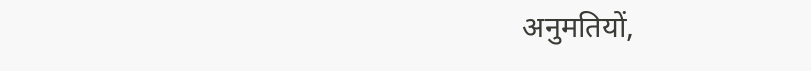अनुमतियों,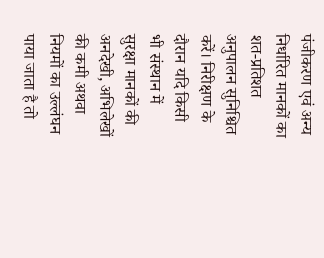पंजीकरण एवं अन्य निर्धारित मानकों का शत-प्रतिशत अनुपालन सुनिश्चित करें। निरीक्षण के दौरान यदि किसी भी संस्थान में सुरक्षा मानकों की अनदेखी, अभिलेखों की कमी अथवा नियमों का उल्लंघन पाया जाता है तो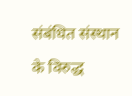संबंधित संस्थान के विरुद्ध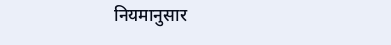नियमानुसार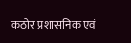कठोर प्रशासनिक एवं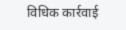विधिक कार्रवाई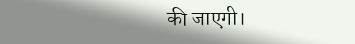की जाएगी।